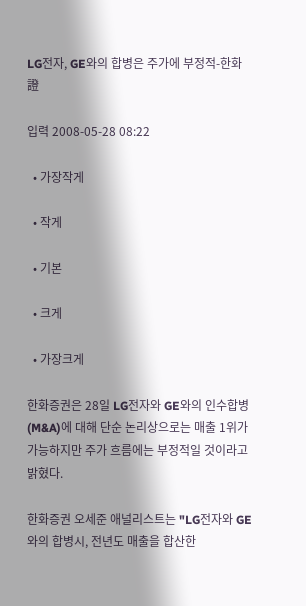LG전자, GE와의 합병은 주가에 부정적-한화證

입력 2008-05-28 08:22

  • 가장작게

  • 작게

  • 기본

  • 크게

  • 가장크게

한화증권은 28일 LG전자와 GE와의 인수합병(M&A)에 대해 단순 논리상으로는 매출 1위가 가능하지만 주가 흐름에는 부정적일 것이라고 밝혔다.

한화증권 오세준 애널리스트는 "LG전자와 GE와의 합병시, 전년도 매출을 합산한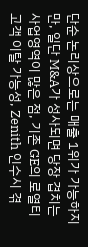단순 논리상으로는 매출 1위가 가능하지만, 일단 M&A가 성사되면 당장 겹치는 사업영역이 많은 점, 기존 GE의 로열티 고객 이탈 가능성, Zenith 인수시 겪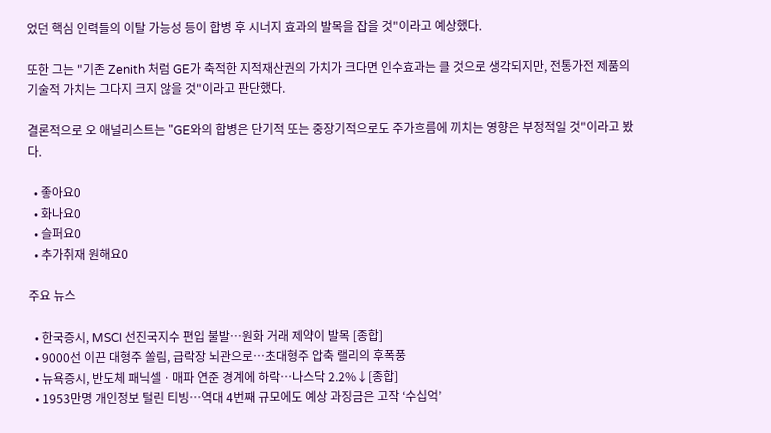었던 핵심 인력들의 이탈 가능성 등이 합병 후 시너지 효과의 발목을 잡을 것"이라고 예상했다.

또한 그는 "기존 Zenith 처럼 GE가 축적한 지적재산권의 가치가 크다면 인수효과는 클 것으로 생각되지만, 전통가전 제품의 기술적 가치는 그다지 크지 않을 것"이라고 판단했다.

결론적으로 오 애널리스트는 "GE와의 합병은 단기적 또는 중장기적으로도 주가흐름에 끼치는 영향은 부정적일 것"이라고 봤다.

  • 좋아요0
  • 화나요0
  • 슬퍼요0
  • 추가취재 원해요0

주요 뉴스

  • 한국증시, MSCI 선진국지수 편입 불발⋯원화 거래 제약이 발목 [종합]
  • 9000선 이끈 대형주 쏠림, 급락장 뇌관으로⋯초대형주 압축 랠리의 후폭풍
  • 뉴욕증시, 반도체 패닉셀ㆍ매파 연준 경계에 하락…나스닥 2.2%↓[종합]
  • 1953만명 개인정보 털린 티빙⋯역대 4번째 규모에도 예상 과징금은 고작 ‘수십억’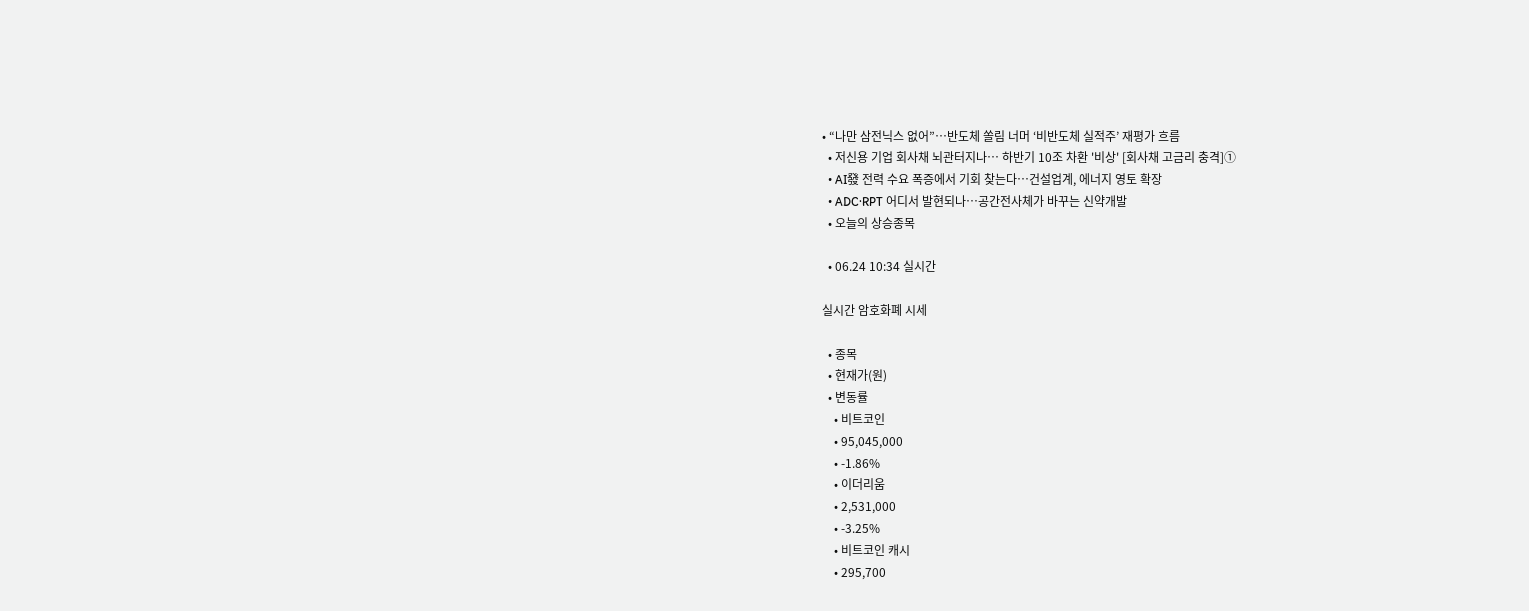• “나만 삼전닉스 없어”⋯반도체 쏠림 너머 ‘비반도체 실적주’ 재평가 흐름
  • 저신용 기업 회사채 뇌관터지나… 하반기 10조 차환 '비상' [회사채 고금리 충격]①
  • AI發 전력 수요 폭증에서 기회 찾는다…건설업계, 에너지 영토 확장
  • ADC·RPT 어디서 발현되나…공간전사체가 바꾸는 신약개발
  • 오늘의 상승종목

  • 06.24 10:34 실시간

실시간 암호화폐 시세

  • 종목
  • 현재가(원)
  • 변동률
    • 비트코인
    • 95,045,000
    • -1.86%
    • 이더리움
    • 2,531,000
    • -3.25%
    • 비트코인 캐시
    • 295,700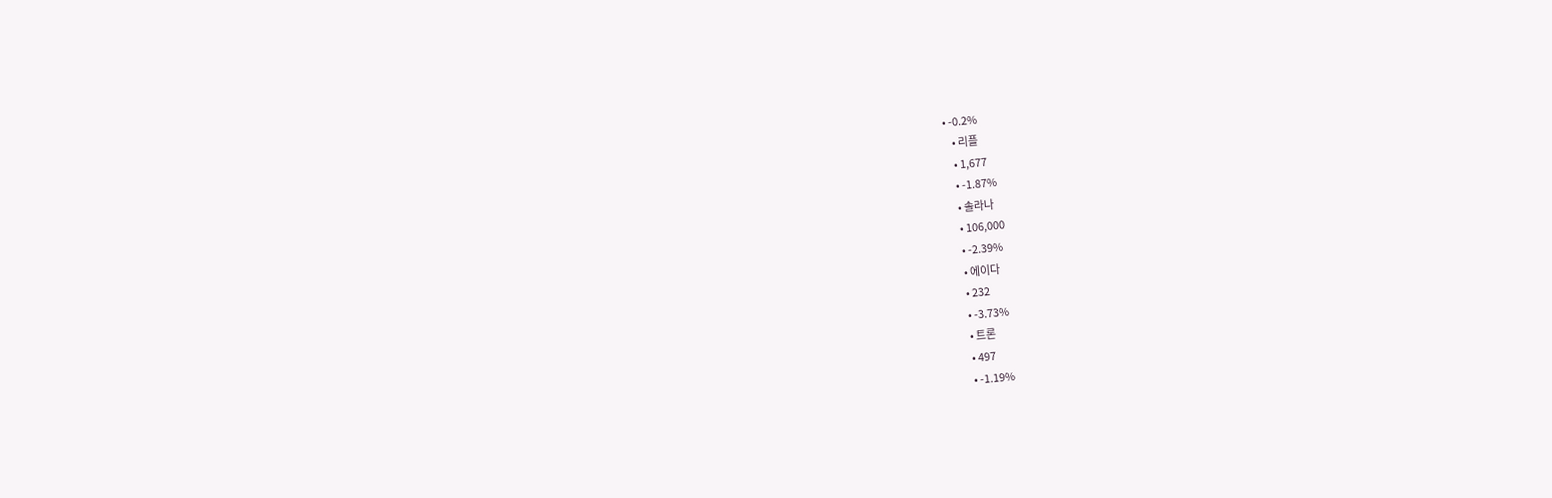• -0.2%
    • 리플
    • 1,677
    • -1.87%
    • 솔라나
    • 106,000
    • -2.39%
    • 에이다
    • 232
    • -3.73%
    • 트론
    • 497
    • -1.19%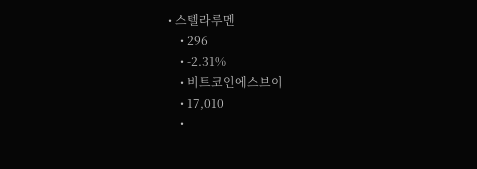• 스텔라루멘
    • 296
    • -2.31%
    • 비트코인에스브이
    • 17,010
    •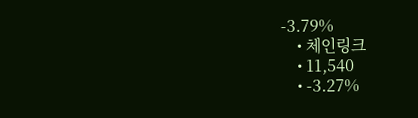-3.79%
    • 체인링크
    • 11,540
    • -3.27%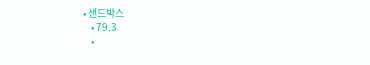• 샌드박스
    • 79.3
    •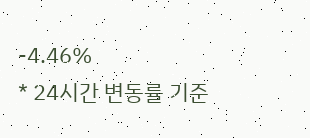-4.46%
* 24시간 변동률 기준